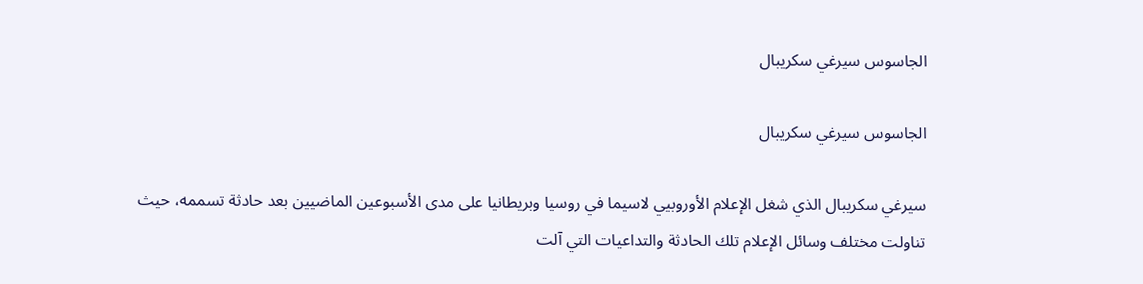الجاسوس سيرغي سكريبال

الجاسوس سيرغي سكريبال

سيرغي سكريبال الذي شغل الإعلام الأوروبيي لاسيما في روسيا وبريطانيا على مدى الأسبوعين الماضيين بعد حادثة تسممه، حيث تناولت مختلف وسائل الإعلام تلك الحادثة والتداعيات التي آلت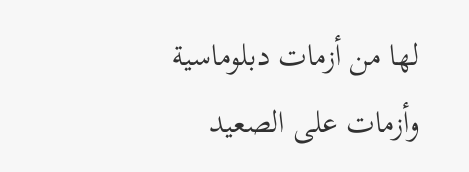لها من أزمات دبلوماسية وأزمات على الصعيد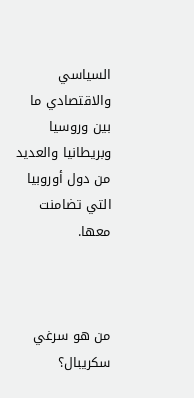السياسي والاقتصادي ما بين وروسيا وبريطانيا والعديد من دول أوروبيا التي تضامنت معها.



من هو سرغي سكريبال؟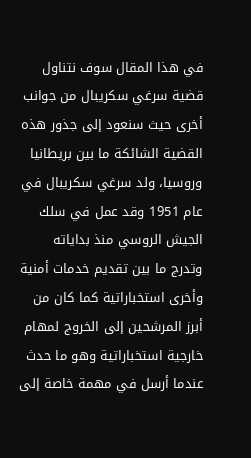في هذا المقال سوف نتناول قضية سرغي سكريبال من جوانب أخرى حيث سنعود إلى جذور هذه القضية الشائكة ما بين بريطانيا وروسيا، ولد سرغي سكريبال في عام 1951 وقد عمل في سلك الجيش الروسي منذ بداياته وتدرج ما بين تقديم خدمات أمنية وأخرى استخباراتية كما كان من أبرز المرشحين إلى الخروج لمهام خارجية استخباراتية وهو ما حدث عندما أرسل في مهمة خاصة إلى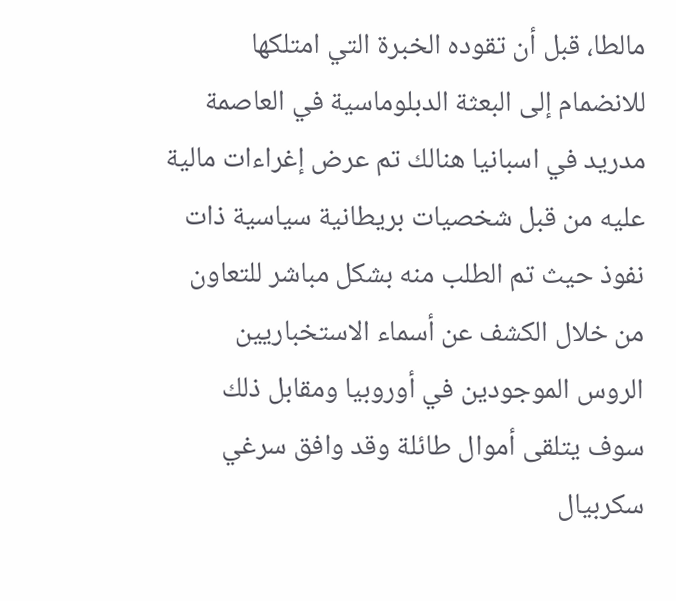مالطا، قبل أن تقوده الخبرة التي امتلكها للانضمام إلى البعثة الدبلوماسية في العاصمة مدريد في اسبانيا هنالك تم عرض إغراءات مالية عليه من قبل شخصيات بريطانية سياسية ذات نفوذ حيث تم الطلب منه بشكل مباشر للتعاون من خلال الكشف عن أسماء الاستخباريين الروس الموجودين في أوروبيا ومقابل ذلك سوف يتلقى أموال طائلة وقد وافق سرغي سكربيال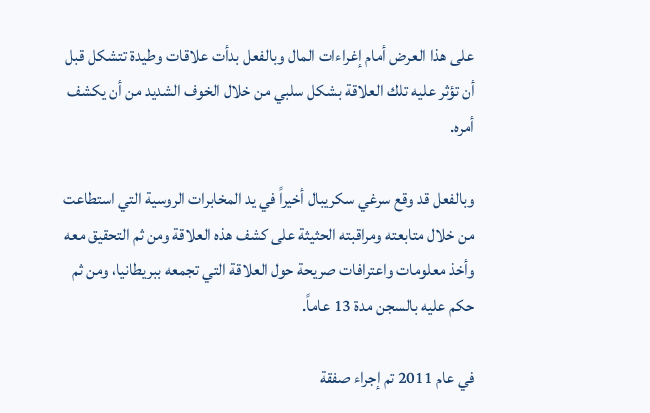على هذا العرض أمام إغراءات المال وبالفعل بدأت علاقات وطيدة تتشكل قبل أن تؤثر عليه تلك العلاقة بشكل سلبي من خلال الخوف الشديد من أن يكشف أمره.

وبالفعل قد وقع سرغي سكريبال أخيراً في يد المخابرات الروسية التي استطاعت من خلال متابعته ومراقبته الحثيثة على كشف هذه العلاقة ومن ثم التحقيق معه وأخذ معلومات واعترافات صريحة حول العلاقة التي تجمعه ببريطانيا، ومن ثم حكم عليه بالسجن مدة 13 عاماً.

في عام 2011 تم إجراء صفقة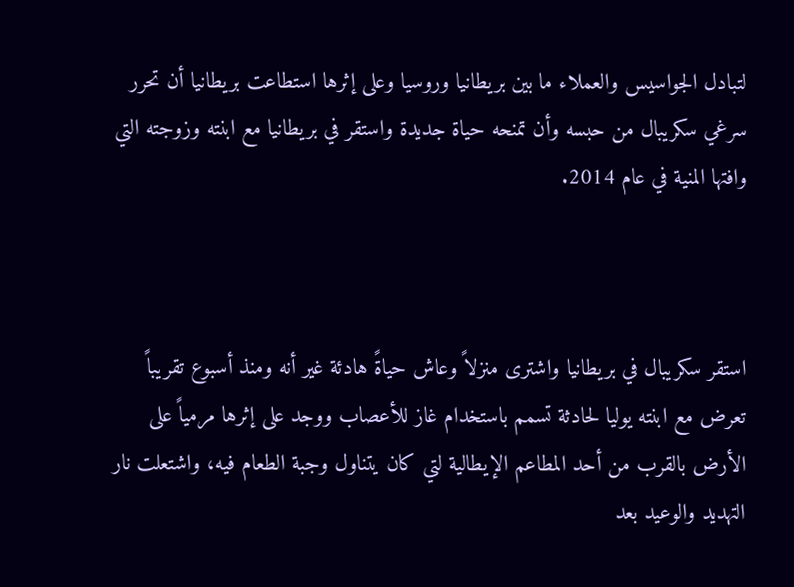لتبادل الجواسيس والعملاء ما بين بريطانيا وروسيا وعلى إثرها استطاعت بريطانيا أن تحرر سرغي سكريبال من حبسه وأن تمنحه حياة جديدة واستقر في بريطانيا مع ابنته وزوجته التي وافتها المنية في عام 2014.



استقر سكريبال في بريطانيا واشترى منزلاً وعاش حياةً هادئة غير أنه ومنذ أسبوع تقريباً تعرض مع ابنته يوليا لحادثة تسمم باستخدام غاز للأعصاب ووجد على إثرها مرمياً على الأرض بالقرب من أحد المطاعم الإيطالية لتي كان يتناول وجبة الطعام فيه، واشتعلت نار التهديد والوعيد بعد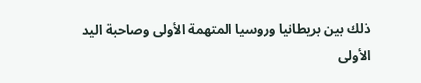ذلك بين بريطانيا وروسيا المتهمة الأولى وصاحبة اليد الأولى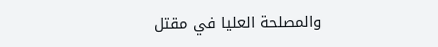والمصلحة العليا في مقتل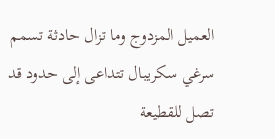العميل المزدوج وما تزال حادثة تسمم سرغي سكريبال تتداعى إلى حدود قد تصل للقطيعة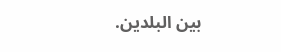بين البلدين.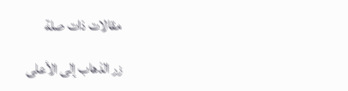مقالات ذات صلة

زر الذهاب إلى الأعلى